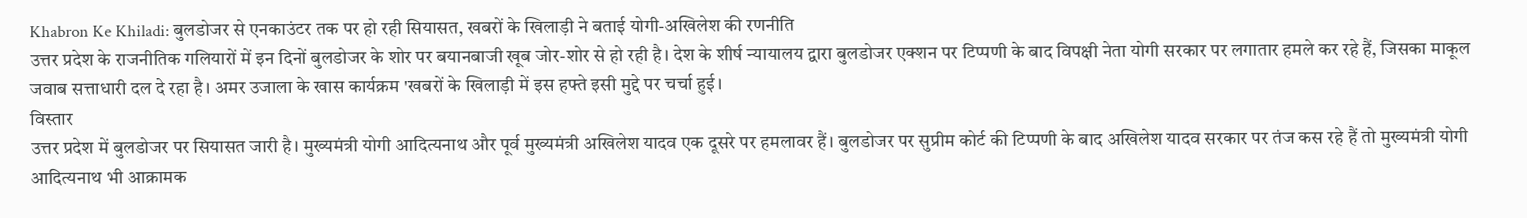Khabron Ke Khiladi: बुलडोजर से एनकाउंटर तक पर हो रही सियासत, खबरों के खिलाड़ी ने बताई योगी-अखिलेश की रणनीति
उत्तर प्रदेश के राजनीतिक गलियारों में इन दिनों बुलडोजर के शोर पर बयानबाजी खूब जोर-शोर से हो रही है। देश के शीर्ष न्यायालय द्वारा बुलडोजर एक्शन पर टिप्पणी के बाद विपक्षी नेता योगी सरकार पर लगातार हमले कर रहे हैं, जिसका माकूल जवाब सत्ताधारी दल दे रहा है। अमर उजाला के खास कार्यक्रम 'खबरों के खिलाड़ी में इस हफ्ते इसी मुद्दे पर चर्चा हुई।
विस्तार
उत्तर प्रदेश में बुलडोजर पर सियासत जारी है। मुख्यमंत्री योगी आदित्यनाथ और पूर्व मुख्यमंत्री अखिलेश यादव एक दूसरे पर हमलावर हैं। बुलडोजर पर सुप्रीम कोर्ट की टिप्पणी के बाद अखिलेश यादव सरकार पर तंज कस रहे हैं तो मुख्यमंत्री योगी आदित्यनाथ भी आक्रामक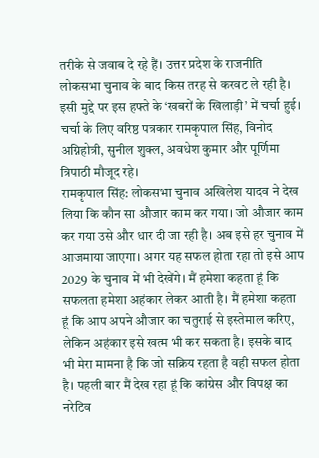तरीके से जवाब दे रहे हैं। उत्तर प्रदेश के राजनीति लोकसभा चुनाव के बाद किस तरह से करवट ले रही है। इसी मुद्दे पर इस हफ्ते के ‘खबरों के खिलाड़ी’ में चर्चा हुई। चर्चा के लिए वरिष्ठ पत्रकार रामकृपाल सिंह, विनोद अग्निहोत्री, सुनील शुक्ल, अवधेश कुमार और पूर्णिमा त्रिपाठी मौजूद रहे।
रामकृपाल सिंह: लोकसभा चुनाव अखिलेश यादव ने देख लिया कि कौन सा औजार काम कर गया। जो औजार काम कर गया उसे और धार दी जा रही है। अब इसे हर चुनाव में आजमाया जाएगा। अगर यह सफल होता रहा तो इसे आप 2029 के चुनाव में भी देखेंगे। मैं हमेशा कहता हूं कि सफलता हमेशा अहंकार लेकर आती है। मैं हमेशा कहता हूं कि आप अपने औजार का चतुराई से इस्तेमाल करिए, लेकिन अहंकार इसे खत्म भी कर सकता है। इसके बाद भी मेरा मामना है कि जो सक्रिय रहता है वही सफल होता है। पहली बार मैं देख रहा हूं कि कांग्रेस और विपक्ष का नरेटिव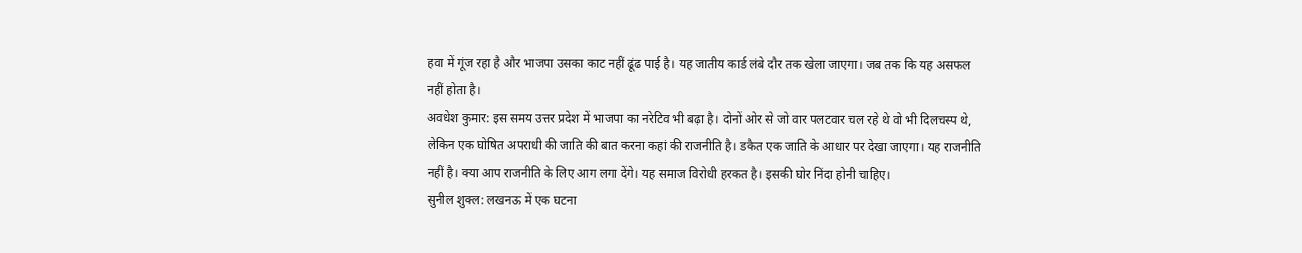हवा में गूंज रहा है और भाजपा उसका काट नहीं ढूंढ पाई है। यह जातीय कार्ड लंबे दौर तक खेला जाएगा। जब तक कि यह असफल नहीं होता है।
अवधेश कुमार: इस समय उत्तर प्रदेश में भाजपा का नरेटिव भी बढ़ा है। दोनों ओर से जो वार पलटवार चल रहे थे वो भी दिलचस्प थे, लेकिन एक घोषित अपराधी की जाति की बात करना कहां की राजनीति है। डकैत एक जाति के आधार पर देखा जाएगा। यह राजनीति नहीं है। क्या आप राजनीति के लिए आग लगा देंगे। यह समाज विरोधी हरकत है। इसकी घोर निंदा होनी चाहिए।
सुनील शुक्ल: लखनऊ में एक घटना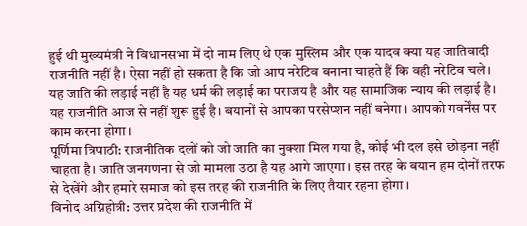हुई थी मुख्यमंत्री ने विधानसभा में दो नाम लिए थे एक मुस्लिम और एक यादव क्या यह जातिवादी राजनीति नहीं है। ऐसा नहीं हो सकता है कि जो आप नरेटिव बनाना चाहते हैं कि वही नरेटिव चले। यह जाति की लड़ाई नहीं है यह धर्म की लड़ाई का पराजय है और यह सामाजिक न्याय की लड़ाई है। यह राजनीति आज से नहीं शुरू हुई है। बयानों से आपका परसेप्शन नहीं बनेगा। आपको गवर्नेंस पर काम करना होगा।
पूर्णिमा त्रिपाठी: राजनीतिक दलों को जो जाति का नुक्शा मिल गया है, कोई भी दल इसे छोड़ना नहीं चाहता है। जाति जनगणना से जो मामला उठा है यह आगे जाएगा। इस तरह के बयान हम दोनों तरफ से देखेंगे और हमारे समाज को इस तरह की राजनीति के लिए तैयार रहना होगा।
विनोद अग्निहोत्री: उत्तर प्रदेश की राजनीति में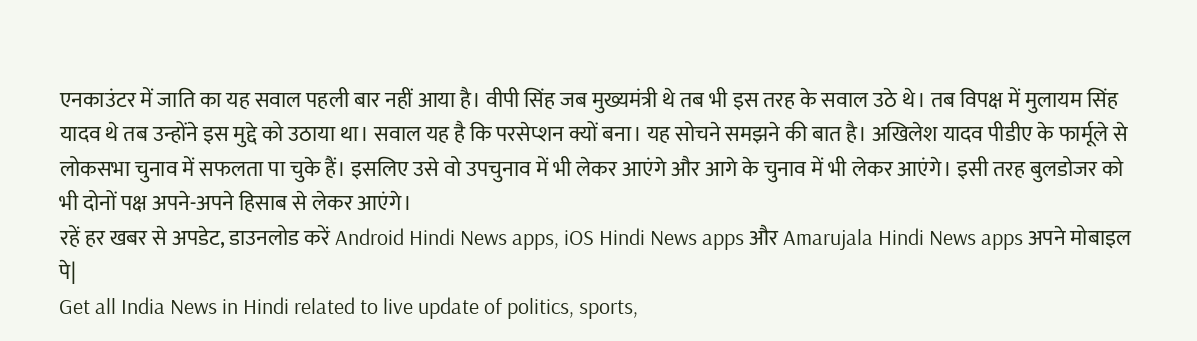एनकाउंटर में जाति का यह सवाल पहली बार नहीं आया है। वीपी सिंह जब मुख्यमंत्री थे तब भी इस तरह के सवाल उठे थे। तब विपक्ष में मुलायम सिंह यादव थे तब उन्होंने इस मुद्दे को उठाया था। सवाल यह है कि परसेप्शन क्यों बना। यह सोचने समझने की बात है। अखिलेश यादव पीडीए के फार्मूले से लोकसभा चुनाव में सफलता पा चुके हैं। इसलिए उसे वो उपचुनाव में भी लेकर आएंगे और आगे के चुनाव में भी लेकर आएंगे। इसी तरह बुलडोजर को भी दोनों पक्ष अपने-अपने हिसाब से लेकर आएंगे।
रहें हर खबर से अपडेट, डाउनलोड करें Android Hindi News apps, iOS Hindi News apps और Amarujala Hindi News apps अपने मोबाइल पे|
Get all India News in Hindi related to live update of politics, sports,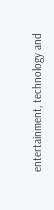entertainment, technology and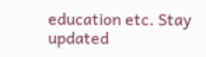education etc. Stay updated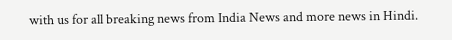with us for all breaking news from India News and more news in Hindi.